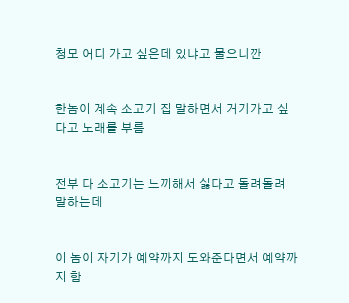청모 어디 가고 싶은데 있냐고 물으니깐


한놈이 계속 소고기 집 말하면서 거기가고 싶다고 노래를 부름


전부 다 소고기는 느끼해서 싫다고 돌려돌려 말하는데


이 놈이 자기가 예약까지 도와준다면서 예약까지 함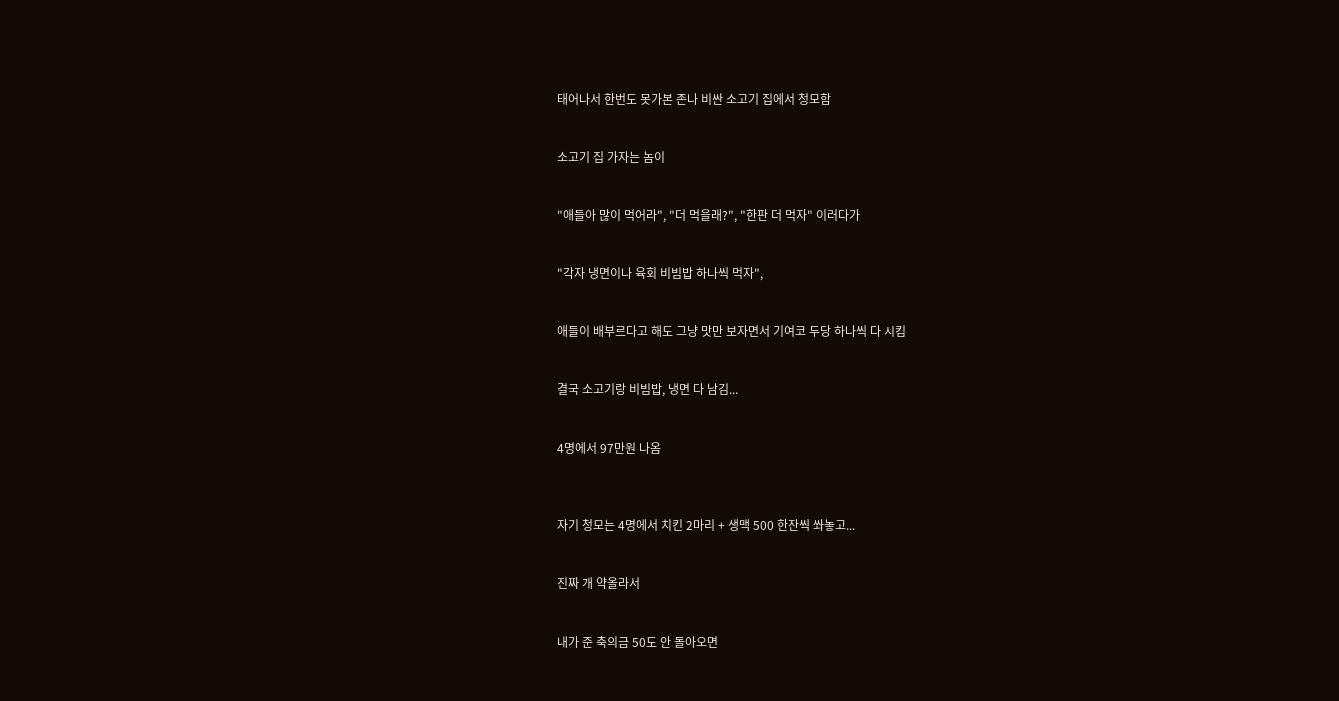태어나서 한번도 못가본 존나 비싼 소고기 집에서 청모함


소고기 집 가자는 놈이


"애들아 많이 먹어라", "더 먹을래?", "한판 더 먹자" 이러다가


"각자 냉면이나 육회 비빔밥 하나씩 먹자",


애들이 배부르다고 해도 그냥 맛만 보자면서 기여코 두당 하나씩 다 시킴


결국 소고기랑 비빔밥, 냉면 다 남김...


4명에서 97만원 나옴



자기 청모는 4명에서 치킨 2마리 + 생맥 500 한잔씩 쏴놓고...


진짜 개 약올라서


내가 준 축의금 50도 안 돌아오면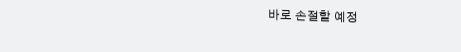바로 손절할 예정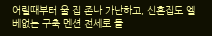어릴때부터 울 집 존나 가난하고, 신혼집도 엘베없는 구축 멘션 전세로 들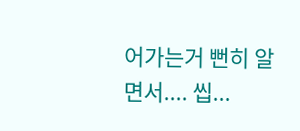어가는거 뻔히 알면서.... 씹...